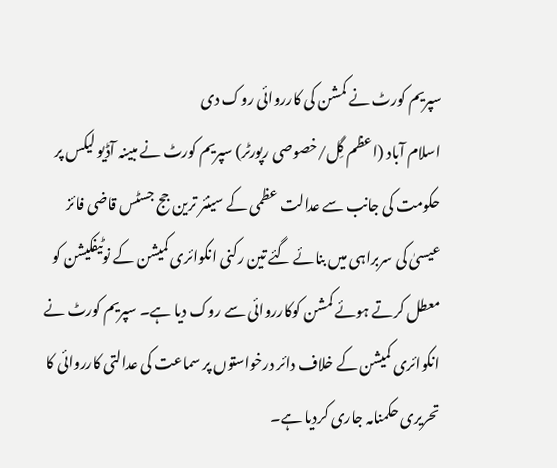سپریم کورٹ نے کمشن کی کارروائی روک دی
اسلام آباد (اعظم گِل/خصوصی رپورٹر) سپریم کورٹ نے مبینہ آڈیو لیکس پر حکومت کی جانب سے عدالت عظمی کے سینئر ترین جج جسٹس قاضی فائز عیسیٰ کی سربراہی میں بنائے گئے تین رکنی انکوائری کمیشن کے نوٹیفکیشن کو معطل کرتے ہوئے کمشن کوکارروائی سے روک دیا ہے۔ سپریم کورٹ نے انکوائری کمیشن کے خلاف دائر درخواستوں پر سماعت کی عدالتی کارروائی کا تحریری حکمنامہ جاری کردیا ہے۔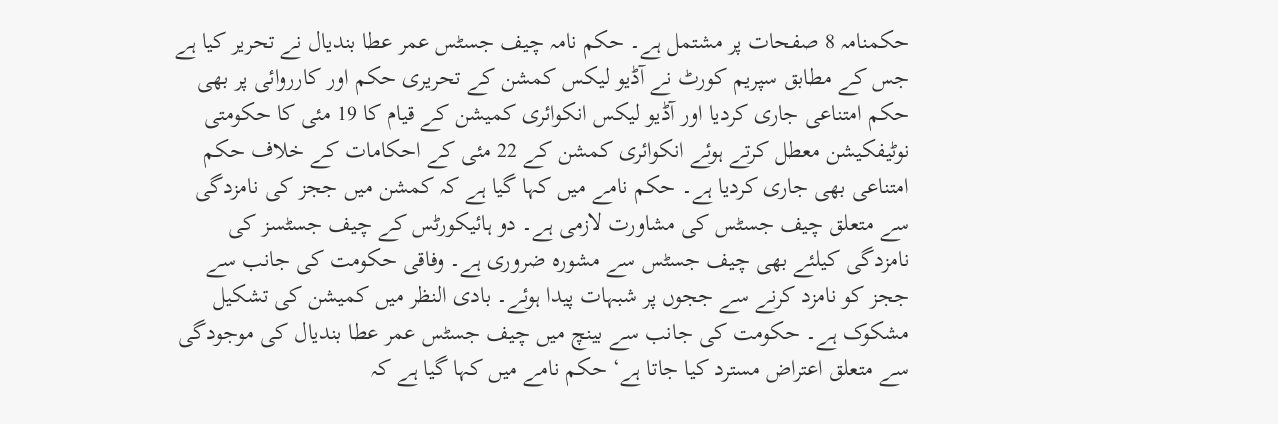حکمنامہ 8 صفحات پر مشتمل ہے۔ حکم نامہ چیف جسٹس عمر عطا بندیال نے تحریر کیا ہے جس کے مطابق سپریم کورٹ نے آڈیو لیکس کمشن کے تحریری حکم اور کارروائی پر بھی حکم امتناعی جاری کردیا اور آڈیو لیکس انکوائری کمیشن کے قیام کا 19 مئی کا حکومتی نوٹیفکیشن معطل کرتے ہوئے انکوائری کمشن کے 22 مئی کے احکامات کے خلاف حکم امتناعی بھی جاری کردیا ہے۔ حکم نامے میں کہا گیا ہے کہ کمشن میں ججز کی نامزدگی سے متعلق چیف جسٹس کی مشاورت لازمی ہے۔ دو ہائیکورٹس کے چیف جسٹسز کی نامزدگی کیلئے بھی چیف جسٹس سے مشورہ ضروری ہے۔ وفاقی حکومت کی جانب سے ججز کو نامزد کرنے سے ججوں پر شبہات پیدا ہوئے۔ بادی النظر میں کمیشن کی تشکیل مشکوک ہے۔ حکومت کی جانب سے بینچ میں چیف جسٹس عمر عطا بندیال کی موجودگی سے متعلق اعتراض مسترد کیا جاتا ہے‘ حکم نامے میں کہا گیا ہے کہ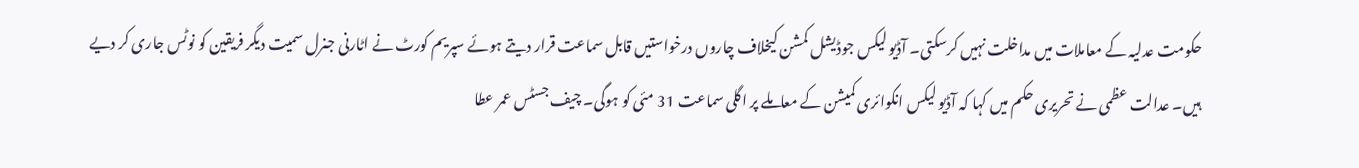حکومت عدلیہ کے معاملات میں مداخلت نہیں کرسکتی۔ آڈیو لیکس جوڈیشل کمشن کیخلاف چاروں درخواستیں قابل سماعت قرار دیتے ہوئے سپریم کورٹ نے اٹارنی جنرل سمیت دیگر فریقین کو نوٹس جاری کر دیے ہیں۔ عدالت عظمی نے تحریری حکم میں کہا کہ آڈیو لیکس انکوائری کمیشن کے معاملے پر اگلی سماعت 31 مئی کو ہوگی۔ چیف جسٹس عمر عطا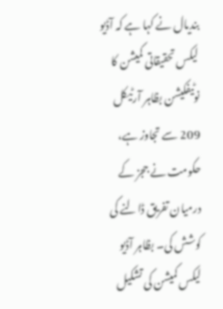بندیال نے کہا ہے کہ آڈیو لیکس تحقیقاتی کمیشن کا نوٹیفکیشن بظاہر آرٹیکل 209 سے تجاوز ہے، حکومت نے ججز کے درمیان تفریق ڈالنے کی کوشش کی۔ بظاہر آڈیو لیکس کمیشن کی تشکیل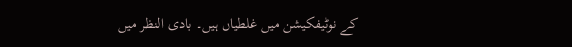کے نوٹیفکیشن میں غلطیاں ہیں۔ بادی النظر میں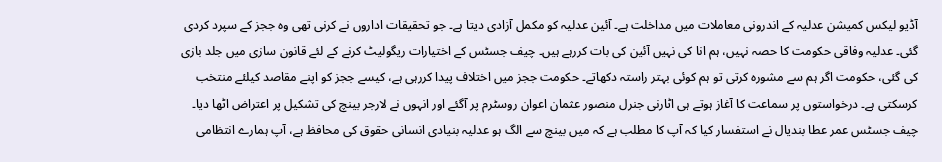آڈیو لیکس کمیشن عدلیہ کے اندرونی معاملات میں مداخلت ہے۔ آئین عدلیہ کو مکمل آزادی دیتا ہے۔ جو تحقیقات اداروں نے کرنی تھی وہ ججز کے سپرد کردی گئی۔ عدلیہ وفاقی حکومت کا حصہ نہیں، ہم انا کی نہیں آئین کی بات کررہے ہیں۔ چیف جسٹس کے اختیارات ریگولیٹ کرنے کے لئے قانون سازی میں جلد بازی کی گئی، حکومت اگر ہم سے مشورہ کرتی تو ہم کوئی بہتر راستہ دکھاتے۔ حکومت ججز میں اختلاف پیدا کررہی ہے، کیسے ججز کو اپنے مقاصد کیلئے منتخب کرسکتی ہے۔ درخواستوں پر سماعت کا آغاز ہوتے ہی اٹارنی جنرل منصور عثمان اعوان روسٹرم پر آگئے اور انہوں نے لارجر بینچ کی تشکیل پر اعتراض اٹھا دیا۔ چیف جسٹس عمر عطا بندیال نے استفسار کیا کہ آپ کا مطلب ہے کہ میں بینچ سے الگ ہو عدلیہ بنیادی انسانی حقوق کی محافظ ہے، آپ ہمارے انتظامی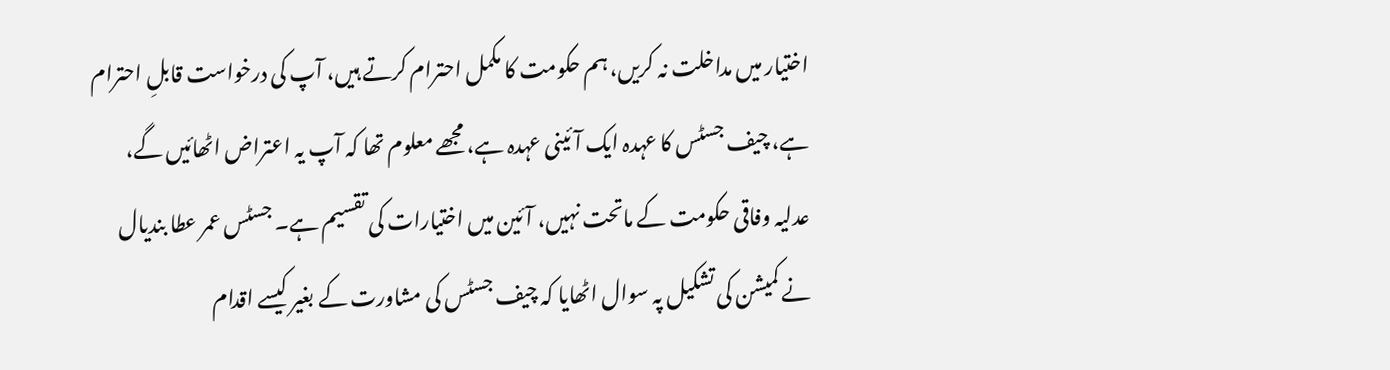اختیار میں مداخلت نہ کریں، ہم حکومت کا مکمل احترام کرتے ہیں، آپ کی درخواست قابلِ احترام ہے، چیف جسٹس کا عہدہ ایک آئینی عہدہ ہے، مجھے معلوم تھا کہ آپ یہ اعتراض اٹھائیں گے، عدلیہ وفاقی حکومت کے ماتحت نہیں، آئین میں اختیارات کی تقسیم ہے۔ جسٹس عمر عطا بندیال نے کمیشن کی تشکیل پہ سوال اٹھایا کہ چیف جسٹس کی مشاورت کے بغیر کیسے اقدام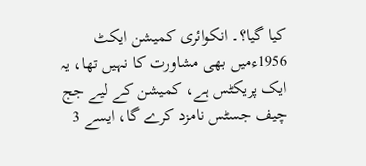کیا گیا؟۔ انکوائری کمیشن ایکٹ 1956ءمیں بھی مشاورت کا نہیں تھا، یہ ایک پریکٹس ہے، کمیشن کے لیے جج چیف جسٹس نامزد کرے گا، ایسے 3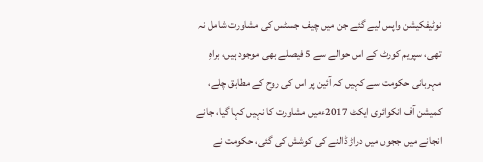نوٹیفکیشن واپس لیے گئے جن میں چیف جسٹس کی مشاورت شامل نہ تھی، سپریم کورٹ کے اس حوالے سے 5 فیصلے بھی موجود ہیں، براہِ مہربانی حکومت سے کہیں کہ آئین پر اس کی روح کے مطابق چلے، کمیشن آف انکوائری ایکٹ 2017ءمیں مشاورت کا نہیں کہا گیا، جانے انجانے میں ججوں میں دراڑ ڈالنے کی کوشش کی گئی، حکومت نے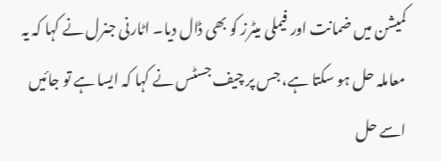کمیشن میں ضمانت اور فیملی میٹرز کو بھی ڈال دیا۔ اٹارنی جنرل نے کہا کہ یہ معاملہ حل ہو سکتا ہے، جس پر چیف جسٹس نے کہا کہ ایسا ہے تو جائیں اسے حل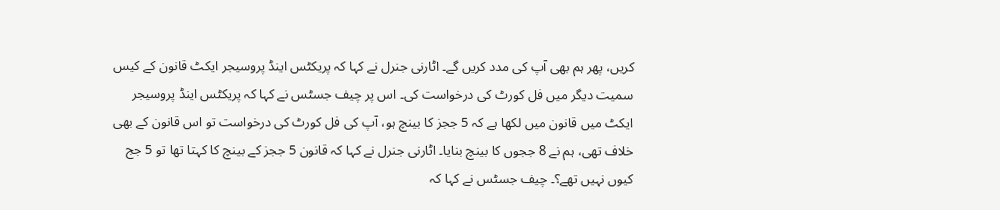کریں، پھر ہم بھی آپ کی مدد کریں گے۔ اٹارنی جنرل نے کہا کہ پریکٹس اینڈ پروسیجر ایکٹ قانون کے کیس سمیت دیگر میں فل کورٹ کی درخواست کی۔ اس پر چیف جسٹس نے کہا کہ پریکٹس اینڈ پروسیجر ایکٹ میں قانون میں لکھا ہے کہ 5 ججز کا بینچ ہو، آپ کی فل کورٹ کی درخواست تو اس قانون کے بھی خلاف تھی، ہم نے 8 ججوں کا بینچ بنایا۔ اٹارنی جنرل نے کہا کہ قانون 5 ججز کے بینچ کا کہتا تھا تو 5 جج کیوں نہیں تھے؟۔ چیف جسٹس نے کہا کہ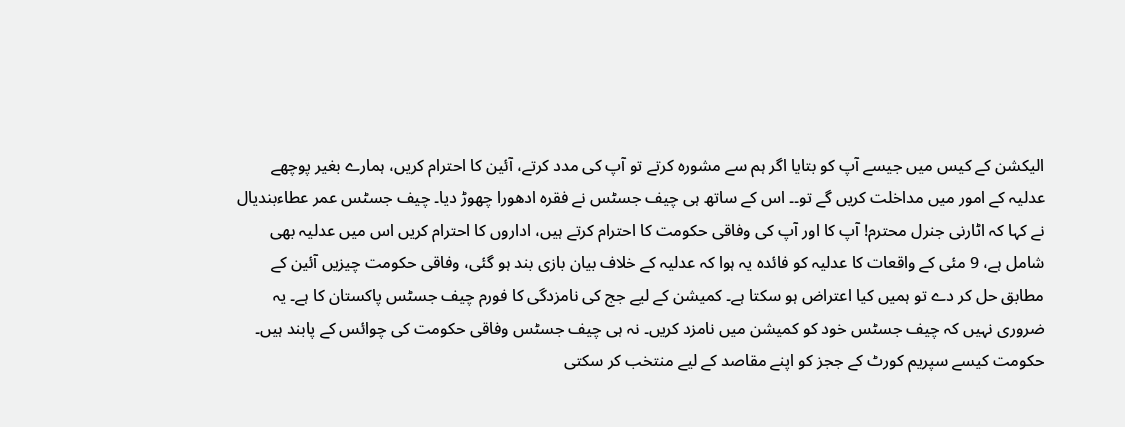الیکشن کے کیس میں جیسے آپ کو بتایا اگر ہم سے مشورہ کرتے تو آپ کی مدد کرتے، آئین کا احترام کریں، ہمارے بغیر پوچھے عدلیہ کے امور میں مداخلت کریں گے تو۔۔ اس کے ساتھ ہی چیف جسٹس نے فقرہ ادھورا چھوڑ دیا۔ چیف جسٹس عمر عطاءبندیال نے کہا کہ اٹارنی جنرل محترم! آپ کا اور آپ کی وفاقی حکومت کا احترام کرتے ہیں، اداروں کا احترام کریں اس میں عدلیہ بھی شامل ہے، 9 مئی کے واقعات کا عدلیہ کو فائدہ یہ ہوا کہ عدلیہ کے خلاف بیان بازی بند ہو گئی، وفاقی حکومت چیزیں آئین کے مطابق حل کر دے تو ہمیں کیا اعتراض ہو سکتا ہے۔ کمیشن کے لیے جج کی نامزدگی کا فورم چیف جسٹس پاکستان کا ہے۔ یہ ضروری نہیں کہ چیف جسٹس خود کو کمیشن میں نامزد کریں۔ نہ ہی چیف جسٹس وفاقی حکومت کی چوائس کے پابند ہیں۔ حکومت کیسے سپریم کورٹ کے ججز کو اپنے مقاصد کے لیے منتخب کر سکتی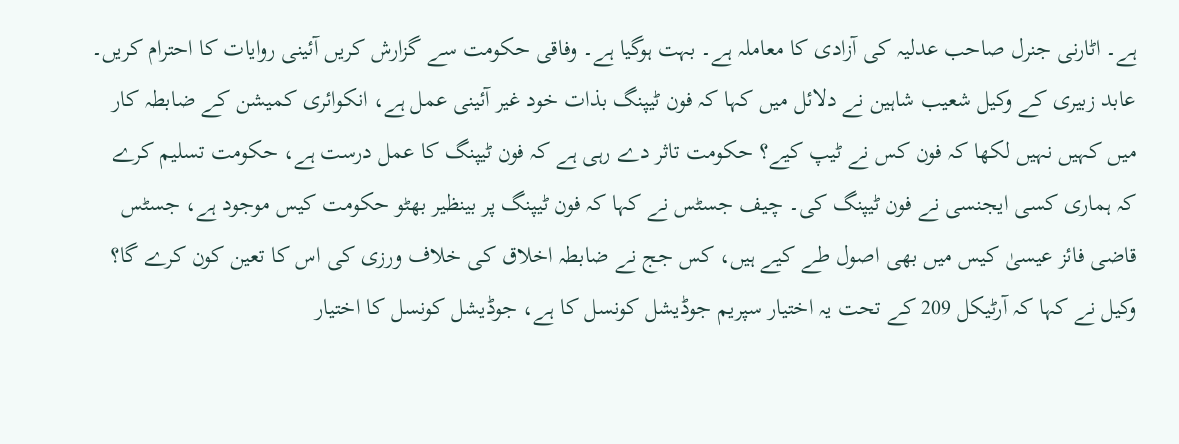ہے۔ اٹارنی جنرل صاحب عدلیہ کی آزادی کا معاملہ ہے۔ بہت ہوگیا ہے۔ وفاقی حکومت سے گزارش کریں آئینی روایات کا احترام کریں۔ عابد زبیری کے وکیل شعیب شاہین نے دلائل میں کہا کہ فون ٹیپنگ بذات خود غیر آئینی عمل ہے، انکوائری کمیشن کے ضابطہ کار میں کہیں نہیں لکھا کہ فون کس نے ٹیپ کیے؟ حکومت تاثر دے رہی ہے کہ فون ٹیپنگ کا عمل درست ہے، حکومت تسلیم کرے کہ ہماری کسی ایجنسی نے فون ٹیپنگ کی۔ چیف جسٹس نے کہا کہ فون ٹیپنگ پر بینظیر بھٹو حکومت کیس موجود ہے، جسٹس قاضی فائز عیسیٰ کیس میں بھی اصول طے کیے ہیں، کس جج نے ضابطہ اخلاق کی خلاف ورزی کی اس کا تعین کون کرے گا؟ وکیل نے کہا کہ آرٹیکل 209 کے تحت یہ اختیار سپریم جوڈیشل کونسل کا ہے، جوڈیشل کونسل کا اختیار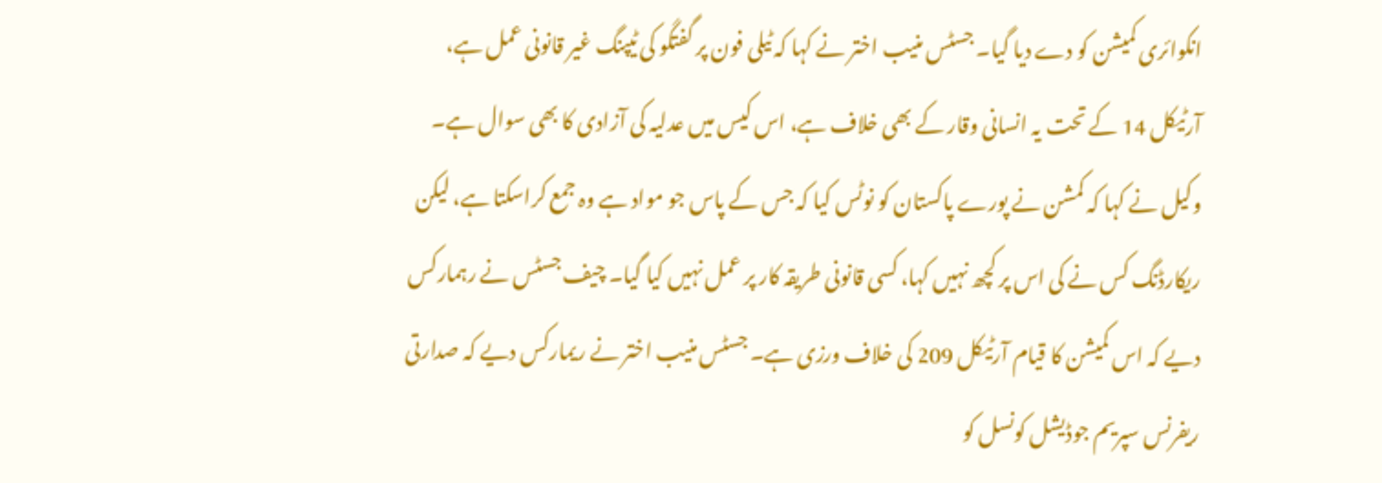انکوائری کمیشن کو دے دیا گیا۔ جسٹس منیب اختر نے کہا کہ ٹیلی فون پر گفتگو کی ٹیپنگ غیر قانونی عمل ہے، آرٹیکل 14 کے تحت یہ انسانی وقار کے بھی خلاف ہے، اس کیس میں عدلیہ کی آزادی کا بھی سوال ہے۔ وکیل نے کہا کہ کمشن نے پورے پاکستان کو نوٹس کیا کہ جس کے پاس جو مواد ہے وہ جمع کراسکتا ہے، لیکن ریکارڈنگ کس نے کی اس پر کچھ نہیں کہا، کسی قانونی طریقہ کار پر عمل نہیں کیا گیا۔ چیف جسٹس نے رہمارکس دیے کہ اس کمیشن کا قیام آرٹیکل 209 کی خلاف ورزی ہے۔ جسٹس منیب اختر نے ریمارکس دیے کہ صدارتی ریفرنس سپریم جوڈیشل کونسل کو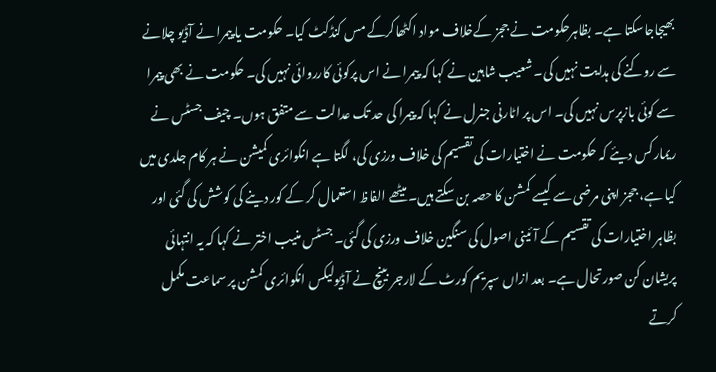بھیجاجاسکتا ہے۔ بظاہرحکومت نے ججز کےخلاف مواد اکٹھاکرکے مس کنڈکٹ کیا۔ حکومت یا پیمرا نے آڈیو چلانے سے روکنے کی ہدایت نہیں کی۔ شعیب شاہین نے کہا کہ پیمرا نے اس پرکوئی کارروائی نہیں کی۔ حکومت نے بھی پیمرا سے کوئی بازپرس نہیں کی۔ اس پر اٹارنی جنرل نے کہا کہ پیمرا کی حد تک عدالت سے متفق ہوں۔ چیف جسٹس نے ریمارکس دیئے کہ حکومت نے اختیارات کی تقسیم کی خلاف ورزی کی، لگتا ہے انکوائری کمیشن نے ہر کام جلدی میں کیا ہے، ججز اپنی مرضی سے کیسے کمشن کا حصہ بن سکتے ہیں۔ میٹھے الفاظ استعمال کر کے کور دینے کی کوشش کی گئی اور بظاہر اختیارات کی تقسیم کے آئینی اصول کی سنگین خلاف ورزی کی گئی۔ جسٹس منیب اختر نے کہا کہ یہ انتہائی پریشان کن صورتحال ہے۔ بعد ازاں سپریم کورٹ کے لارجر بینچ نے آڈیولیکس انکوائری کمشن پر سماعت مکمل کرتے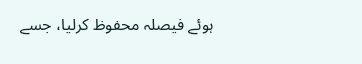ہوئے فیصلہ محفوظ کرلیا، جسے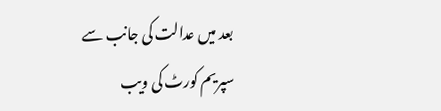بعد میں عدالت کی جانب سے سپریم کورٹ کی ویب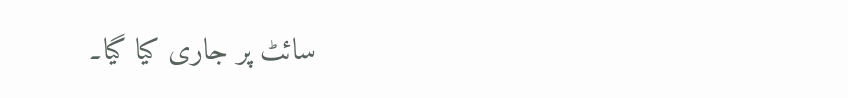سائٹ پر جاری کیا گیا۔